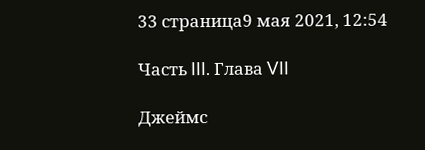33 страница9 мая 2021, 12:54

Часть III. Глава VII

Джеймс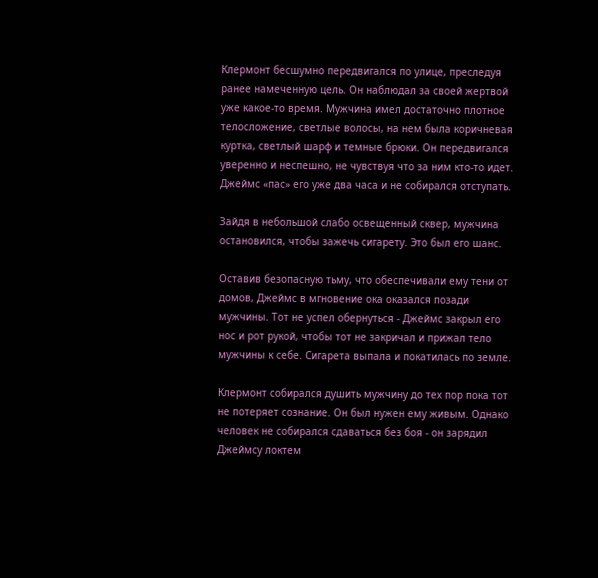Клермонт бесшумно передвигался по улице, преследуя ранее намеченную цель. Он наблюдал за своей жертвой уже какое-то время. Мужчина имел достаточно плотное телосложение, светлые волосы, на нем была коричневая куртка, светлый шарф и темные брюки. Он передвигался уверенно и неспешно, не чувствуя что за ним кто-то идет. Джеймс «пас» его уже два часа и не собирался отступать.

Зайдя в небольшой слабо освещенный сквер, мужчина остановился, чтобы зажечь сигарету. Это был его шанс.

Оставив безопасную тьму, что обеспечивали ему тени от домов, Джеймс в мгновение ока оказался позади мужчины. Тот не успел обернуться - Джеймс закрыл его нос и рот рукой, чтобы тот не закричал и прижал тело мужчины к себе. Сигарета выпала и покатилась по земле.

Клермонт собирался душить мужчину до тех пор пока тот не потеряет сознание. Он был нужен ему живым. Однако человек не собирался сдаваться без боя - он зарядил Джеймсу локтем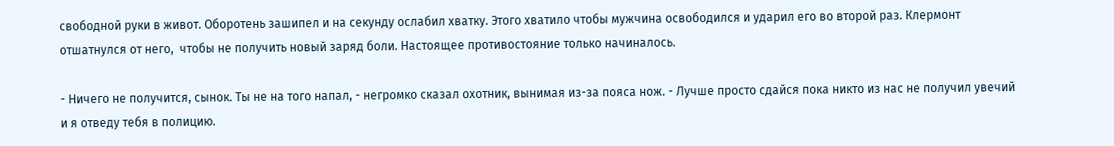свободной руки в живот. Оборотень зашипел и на секунду ослабил хватку. Этого хватило чтобы мужчина освободился и ударил его во второй раз. Клермонт отшатнулся от него,  чтобы не получить новый заряд боли. Настоящее противостояние только начиналось.

- Ничего не получится, сынок. Ты не на того напал, - негромко сказал охотник, вынимая из-за пояса нож. - Лучше просто сдайся пока никто из нас не получил увечий и я отведу тебя в полицию.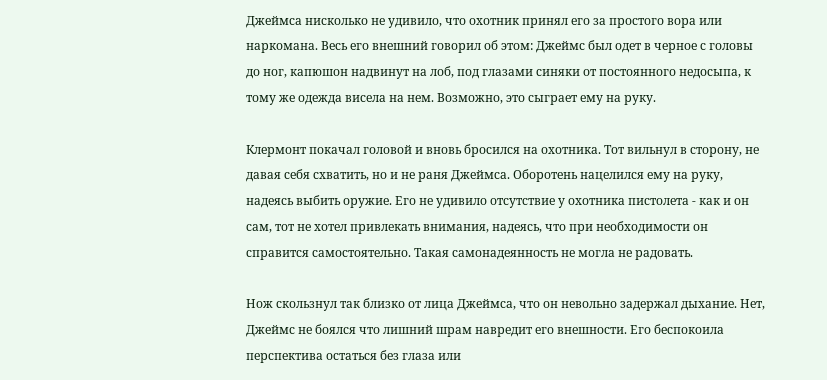Джеймса нисколько не удивило, что охотник принял его за простого вора или наркомана. Весь его внешний говорил об этом: Джеймс был одет в черное с головы до ног, капюшон надвинут на лоб, под глазами синяки от постоянного недосыпа, к тому же одежда висела на нем. Возможно, это сыграет ему на руку.

Клермонт покачал головой и вновь бросился на охотника. Тот вильнул в сторону, не давая себя схватить, но и не раня Джеймса. Оборотень нацелился ему на руку, надеясь выбить оружие. Его не удивило отсутствие у охотника пистолета - как и он сам, тот не хотел привлекать внимания, надеясь, что при необходимости он справится самостоятельно. Такая самонадеянность не могла не радовать.

Нож скользнул так близко от лица Джеймса, что он невольно задержал дыхание. Нет, Джеймс не боялся что лишний шрам навредит его внешности. Его беспокоила перспектива остаться без глаза или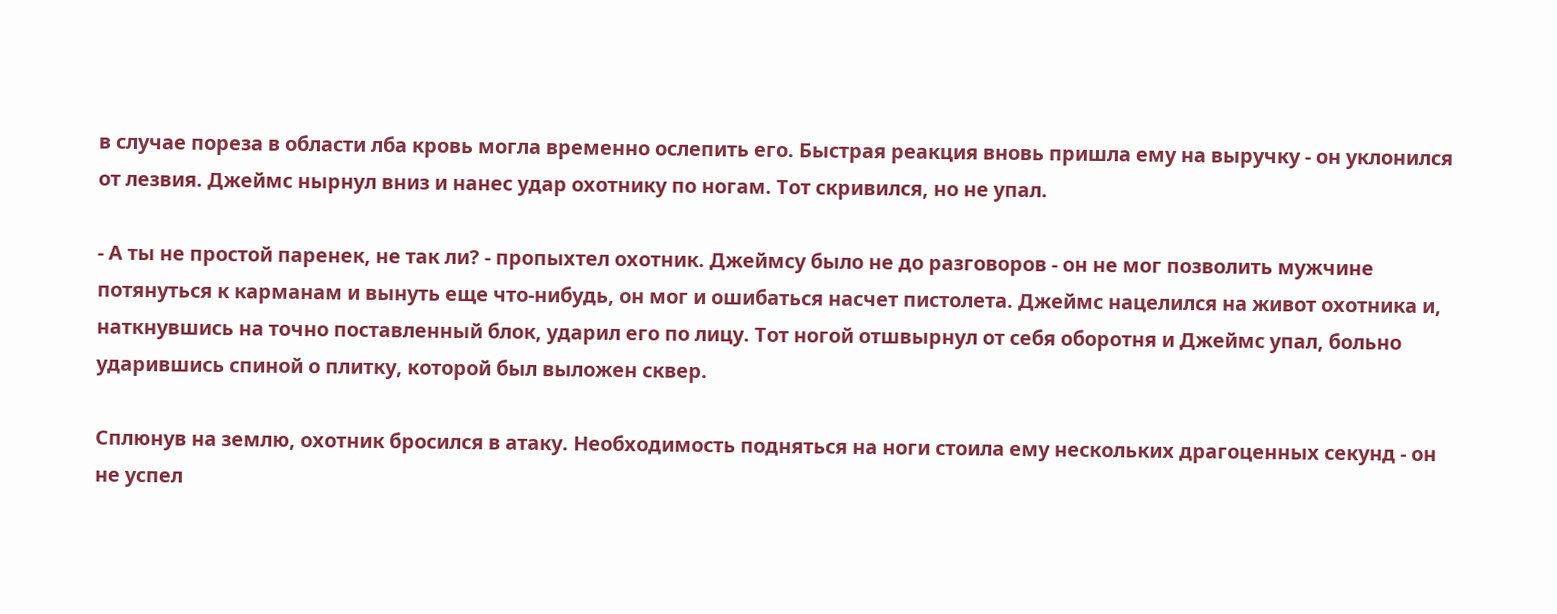в случае пореза в области лба кровь могла временно ослепить его. Быстрая реакция вновь пришла ему на выручку - он уклонился от лезвия. Джеймс нырнул вниз и нанес удар охотнику по ногам. Тот скривился, но не упал.

- А ты не простой паренек, не так ли? - пропыхтел охотник. Джеймсу было не до разговоров - он не мог позволить мужчине потянуться к карманам и вынуть еще что-нибудь, он мог и ошибаться насчет пистолета. Джеймс нацелился на живот охотника и, наткнувшись на точно поставленный блок, ударил его по лицу. Тот ногой отшвырнул от себя оборотня и Джеймс упал, больно ударившись спиной о плитку, которой был выложен сквер.

Сплюнув на землю, охотник бросился в атаку. Необходимость подняться на ноги стоила ему нескольких драгоценных секунд - он не успел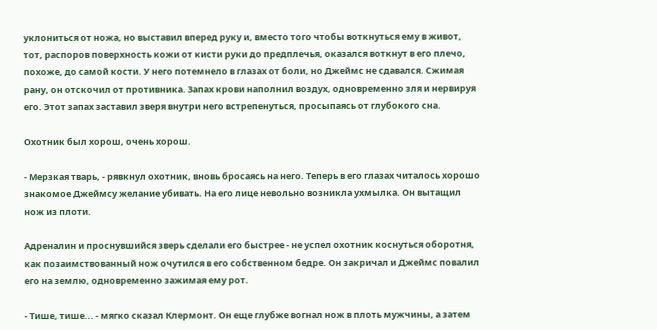уклониться от ножа, но выставил вперед руку и, вместо того чтобы воткнуться ему в живот, тот, распоров поверхность кожи от кисти руки до предплечья, оказался воткнут в его плечо, похоже, до самой кости. У него потемнело в глазах от боли, но Джеймс не сдавался. Сжимая рану, он отскочил от противника. Запах крови наполнил воздух, одновременно зля и нервируя его. Этот запах заставил зверя внутри него встрепенуться, просыпаясь от глубокого сна.

Охотник был хорош, очень хорош.

- Мерзкая тварь, - рявкнул охотник, вновь бросаясь на него. Теперь в его глазах читалось хорошо знакомое Джеймсу желание убивать. На его лице невольно возникла ухмылка. Он вытащил нож из плоти.

Адреналин и проснувшийся зверь сделали его быстрее - не успел охотник коснуться оборотня, как позаимствованный нож очутился в его собственном бедре. Он закричал и Джеймс повалил его на землю, одновременно зажимая ему рот.

- Тише, тише... - мягко сказал Клермонт. Он еще глубже вогнал нож в плоть мужчины, а затем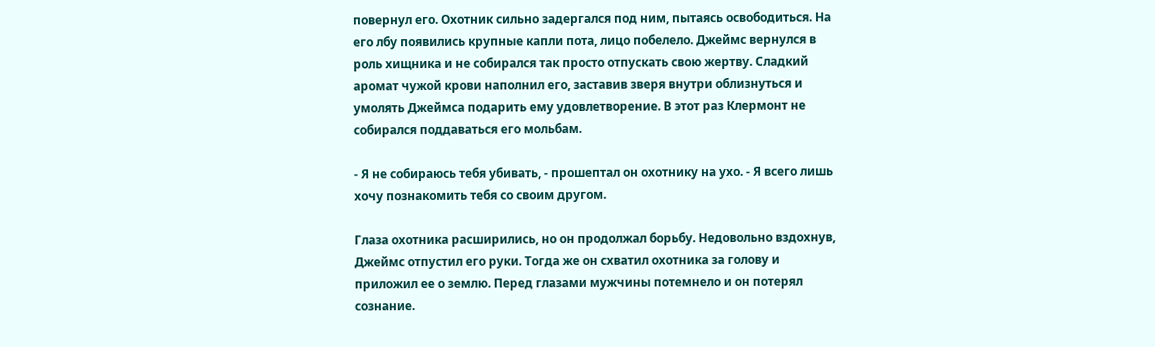повернул его. Охотник сильно задергался под ним, пытаясь освободиться. На его лбу появились крупные капли пота, лицо побелело. Джеймс вернулся в роль хищника и не собирался так просто отпускать свою жертву. Сладкий аромат чужой крови наполнил его, заставив зверя внутри облизнуться и умолять Джеймса подарить ему удовлетворение. В этот раз Клермонт не собирался поддаваться его мольбам.

- Я не собираюсь тебя убивать, - прошептал он охотнику на ухо. - Я всего лишь хочу познакомить тебя со своим другом.

Глаза охотника расширились, но он продолжал борьбу. Недовольно вздохнув, Джеймс отпустил его руки. Тогда же он схватил охотника за голову и приложил ее о землю. Перед глазами мужчины потемнело и он потерял сознание.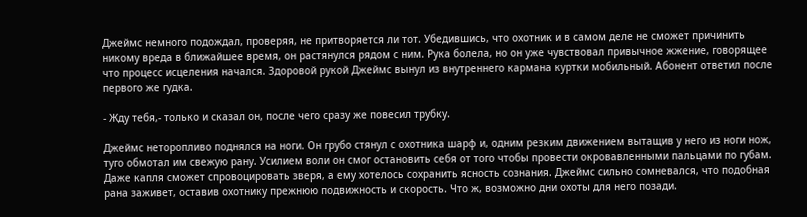Джеймс немного подождал, проверяя, не притворяется ли тот. Убедившись, что охотник и в самом деле не сможет причинить никому вреда в ближайшее время, он растянулся рядом с ним. Рука болела, но он уже чувствовал привычное жжение, говорящее что процесс исцеления начался. Здоровой рукой Джеймс вынул из внутреннего кармана куртки мобильный. Абонент ответил после первого же гудка.

- Жду тебя,- только и сказал он, после чего сразу же повесил трубку.

Джеймс неторопливо поднялся на ноги. Он грубо стянул с охотника шарф и, одним резким движением вытащив у него из ноги нож, туго обмотал им свежую рану. Усилием воли он смог остановить себя от того чтобы провести окровавленными пальцами по губам. Даже капля сможет спровоцировать зверя, а ему хотелось сохранить ясность сознания. Джеймс сильно сомневался, что подобная рана заживет, оставив охотнику прежнюю подвижность и скорость. Что ж, возможно дни охоты для него позади.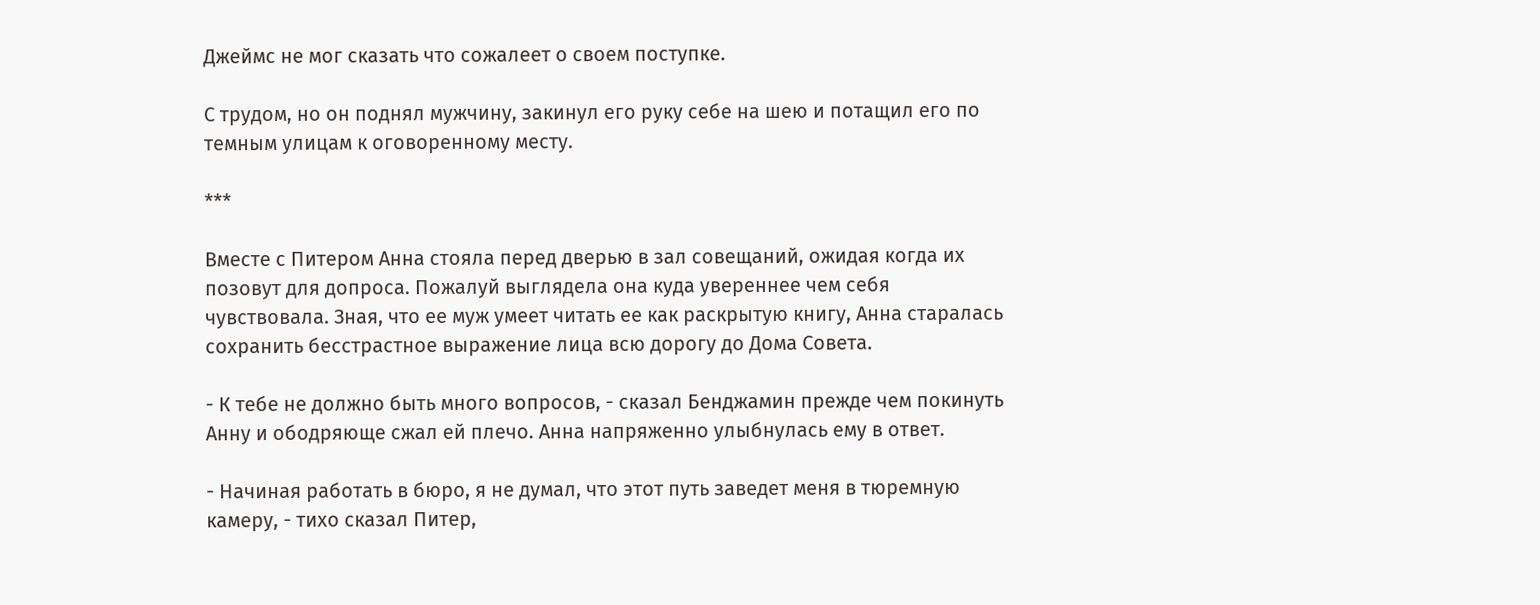Джеймс не мог сказать что сожалеет о своем поступке.

С трудом, но он поднял мужчину, закинул его руку себе на шею и потащил его по темным улицам к оговоренному месту.

***

Вместе с Питером Анна стояла перед дверью в зал совещаний, ожидая когда их позовут для допроса. Пожалуй выглядела она куда увереннее чем себя чувствовала. Зная, что ее муж умеет читать ее как раскрытую книгу, Анна старалась сохранить бесстрастное выражение лица всю дорогу до Дома Совета.

- К тебе не должно быть много вопросов, - сказал Бенджамин прежде чем покинуть Анну и ободряюще сжал ей плечо. Анна напряженно улыбнулась ему в ответ.

- Начиная работать в бюро, я не думал, что этот путь заведет меня в тюремную камеру, - тихо сказал Питер,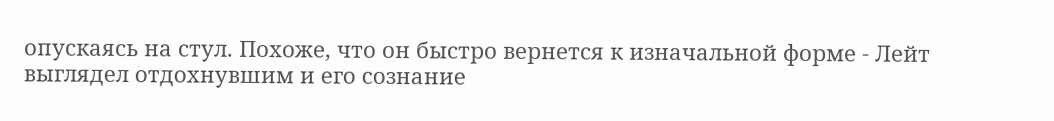опускаясь на стул. Похоже, что он быстро вернется к изначальной форме - Лейт выглядел отдохнувшим и его сознание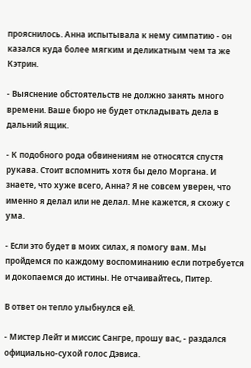прояснилось. Анна испытывала к нему симпатию - он казался куда более мягким и деликатным чем та же Кэтрин.

- Выяснение обстоятельств не должно занять много времени. Ваше бюро не будет откладывать дела в дальний ящик.

- К подобного рода обвинениям не относятся спустя рукава. Стоит вспомнить хотя бы дело Моргана. И знаете, что хуже всего, Анна? Я не совсем уверен, что именно я делал или не делал. Мне кажется, я схожу с ума.

- Если это будет в моих силах, я помогу вам. Мы пройдемся по каждому воспоминанию если потребуется и докопаемся до истины. Не отчаивайтесь, Питер.

В ответ он тепло улыбнулся ей.

- Мистер Лейт и миссис Сангре, прошу вас, - раздался официально-сухой голос Дэвиса.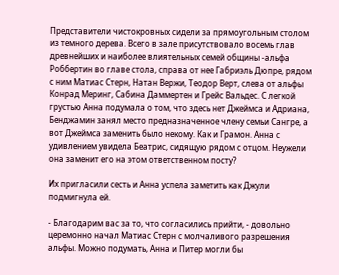Представители чистокровных сидели за прямоугольным столом из темного дерева. Всего в зале присутствовало восемь глав древнейших и наиболее влиятельных семей общины -альфа Роббертин во главе стола, справа от нее Габриэль Дюпре, рядом с ним Матиас Стерн, Натан Вержи, Теодор Верт, слева от альфы Конрад Меринг, Сабина Даммертен и Грейс Вальдес. С легкой грустью Анна подумала о том, что здесь нет Джеймса и Адриана, Бенджамин занял место предназначенное члену семьи Сангре, а вот Джеймса заменить было некому. Как и Грамон. Анна с удивлением увидела Беатрис, сидящую рядом с отцом. Неужели она заменит его на этом ответственном посту?

Их пригласили сесть и Анна успела заметить как Джули подмигнула ей.

- Благодарим вас за то, что согласились прийти, - довольно церемонно начал Матиас Стерн с молчаливого разрешения альфы. Можно подумать, Анна и Питер могли бы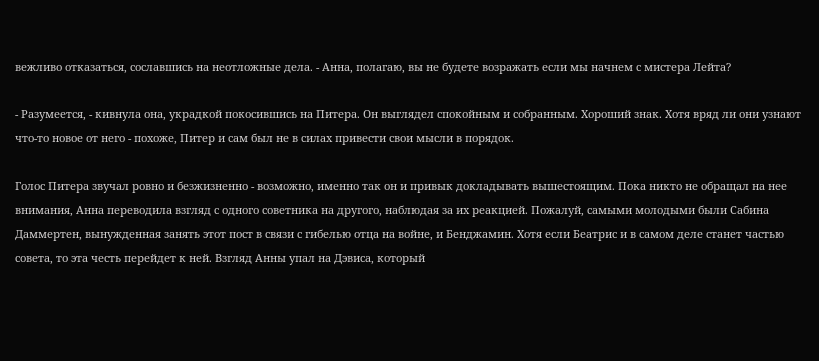вежливо отказаться, сославшись на неотложные дела. - Анна, полагаю, вы не будете возражать если мы начнем с мистера Лейта?

- Разумеется, - кивнула она, украдкой покосившись на Питера. Он выглядел спокойным и собранным. Хороший знак. Хотя вряд ли они узнают что-то новое от него - похоже, Питер и сам был не в силах привести свои мысли в порядок.

Голос Питера звучал ровно и безжизненно - возможно, именно так он и привык докладывать вышестоящим. Пока никто не обращал на нее внимания, Анна переводила взгляд с одного советника на другого, наблюдая за их реакцией. Пожалуй, самыми молодыми были Сабина Даммертен, вынужденная занять этот пост в связи с гибелью отца на войне, и Бенджамин. Хотя если Беатрис и в самом деле станет частью совета, то эта честь перейдет к ней. Взгляд Анны упал на Дэвиса, который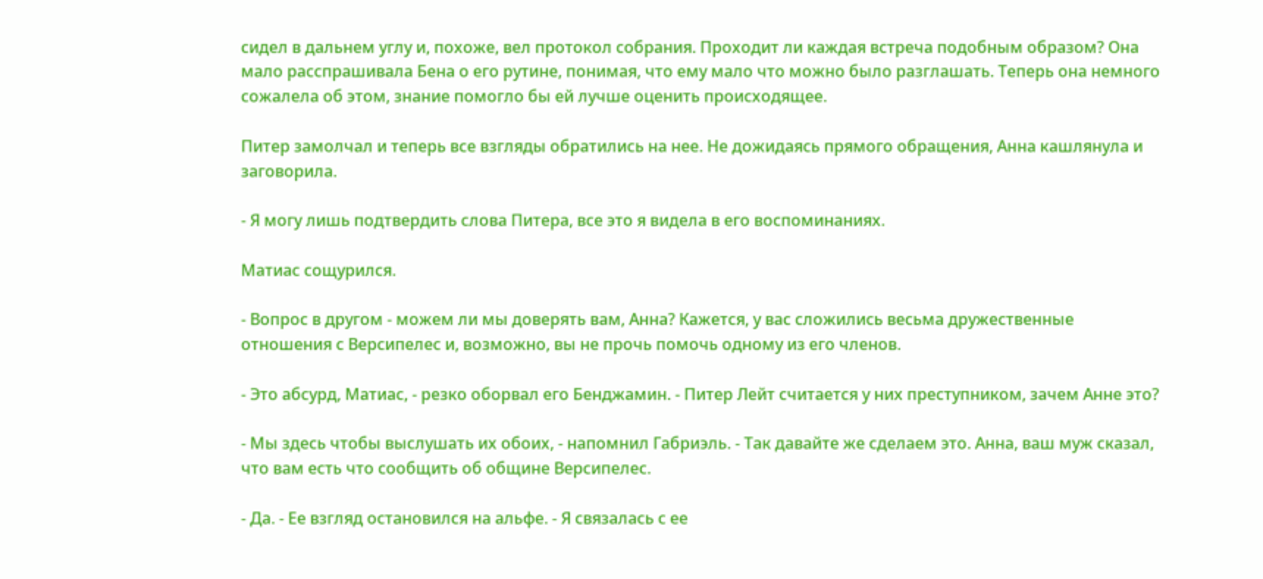сидел в дальнем углу и, похоже, вел протокол собрания. Проходит ли каждая встреча подобным образом? Она мало расспрашивала Бена о его рутине, понимая, что ему мало что можно было разглашать. Теперь она немного сожалела об этом, знание помогло бы ей лучше оценить происходящее.

Питер замолчал и теперь все взгляды обратились на нее. Не дожидаясь прямого обращения, Анна кашлянула и заговорила.

- Я могу лишь подтвердить слова Питера, все это я видела в его воспоминаниях.

Матиас сощурился.

- Вопрос в другом - можем ли мы доверять вам, Анна? Кажется, у вас сложились весьма дружественные отношения с Версипелес и, возможно, вы не прочь помочь одному из его членов.

- Это абсурд, Матиас, - резко оборвал его Бенджамин. - Питер Лейт считается у них преступником, зачем Анне это?

- Мы здесь чтобы выслушать их обоих, - напомнил Габриэль. - Так давайте же сделаем это. Анна, ваш муж сказал, что вам есть что сообщить об общине Версипелес.

- Да. - Ее взгляд остановился на альфе. - Я связалась с ее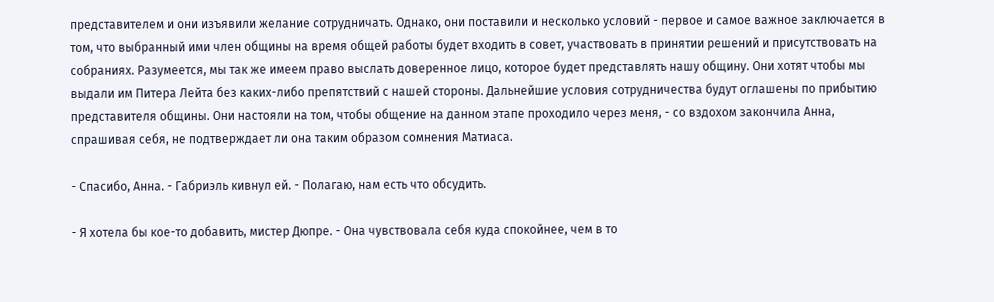представителем и они изъявили желание сотрудничать. Однако, они поставили и несколько условий - первое и самое важное заключается в том, что выбранный ими член общины на время общей работы будет входить в совет, участвовать в принятии решений и присутствовать на собраниях. Разумеется, мы так же имеем право выслать доверенное лицо, которое будет представлять нашу общину. Они хотят чтобы мы выдали им Питера Лейта без каких-либо препятствий с нашей стороны. Дальнейшие условия сотрудничества будут оглашены по прибытию представителя общины. Они настояли на том, чтобы общение на данном этапе проходило через меня, - со вздохом закончила Анна, спрашивая себя, не подтверждает ли она таким образом сомнения Матиаса.

- Спасибо, Анна. - Габриэль кивнул ей. - Полагаю, нам есть что обсудить.

- Я хотела бы кое-то добавить, мистер Дюпре. - Она чувствовала себя куда спокойнее, чем в то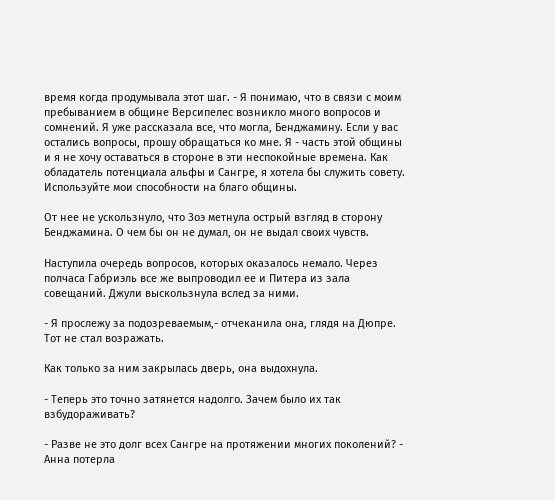время когда продумывала этот шаг. - Я понимаю, что в связи с моим пребыванием в общине Версипелес возникло много вопросов и сомнений. Я уже рассказала все, что могла, Бенджамину. Если у вас остались вопросы, прошу обращаться ко мне. Я - часть этой общины и я не хочу оставаться в стороне в эти неспокойные времена. Как обладатель потенциала альфы и Сангре, я хотела бы служить совету. Используйте мои способности на благо общины.

От нее не ускользнуло, что Зоэ метнула острый взгляд в сторону Бенджамина. О чем бы он не думал, он не выдал своих чувств.

Наступила очередь вопросов, которых оказалось немало. Через полчаса Габриэль все же выпроводил ее и Питера из зала совещаний. Джули выскользнула вслед за ними.

- Я прослежу за подозреваемым,- отчеканила она, глядя на Дюпре. Тот не стал возражать.

Как только за ним закрылась дверь, она выдохнула.

- Теперь это точно затянется надолго. Зачем было их так взбудораживать?

- Разве не это долг всех Сангре на протяжении многих поколений? - Анна потерла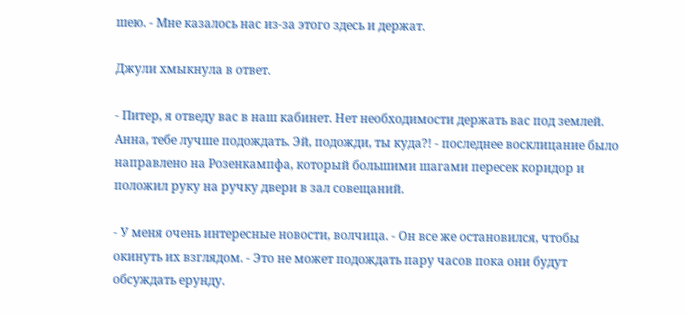шею. - Мне казалось нас из-за этого здесь и держат.

Джули хмыкнула в ответ.

- Питер, я отведу вас в наш кабинет. Нет необходимости держать вас под землей. Анна, тебе лучше подождать. Эй, подожди, ты куда?! - последнее восклицание было направлено на Розенкампфа, который большими шагами пересек коридор и положил руку на ручку двери в зал совещаний.

- У меня очень интересные новости, волчица. - Он все же остановился, чтобы окинуть их взглядом. - Это не может подождать пару часов пока они будут обсуждать ерунду.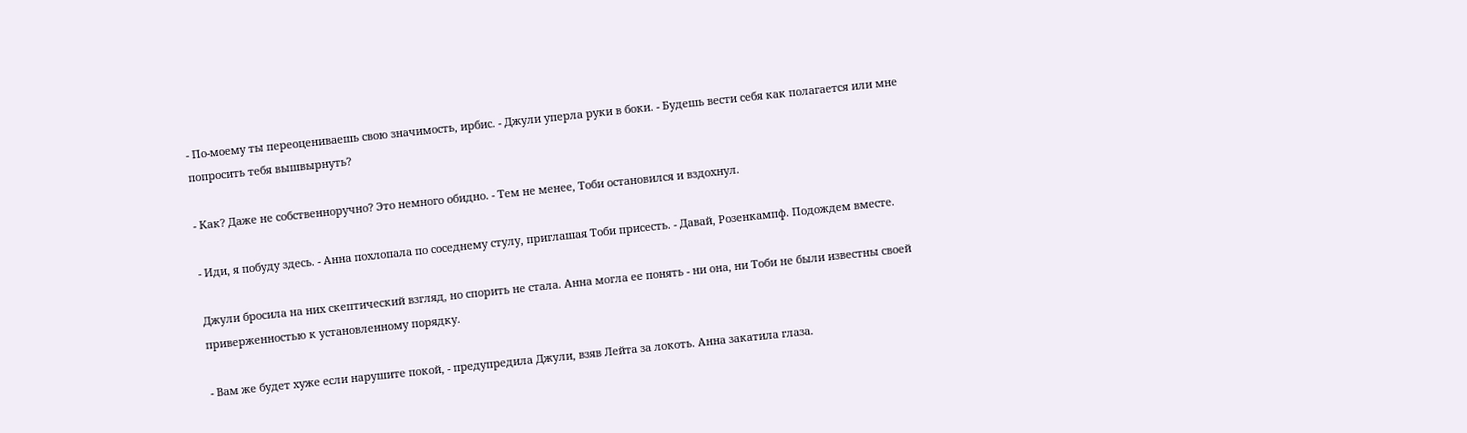- По-моему ты переоцениваешь свою значимость, ирбис. - Джули уперла руки в боки. - Будешь вести себя как полагается или мне попросить тебя вышвырнуть?

- Как? Даже не собственноручно? Это немного обидно. - Тем не менее, Тоби остановился и вздохнул.

- Иди, я побуду здесь. - Анна похлопала по соседнему стулу, приглашая Тоби присесть. - Давай, Розенкампф. Подождем вместе.

Джули бросила на них скептический взгляд, но спорить не стала. Анна могла ее понять - ни она, ни Тоби не были известны своей приверженностью к установленному порядку.

- Вам же будет хуже если нарушите покой, - предупредила Джули, взяв Лейта за локоть. Анна закатила глаза.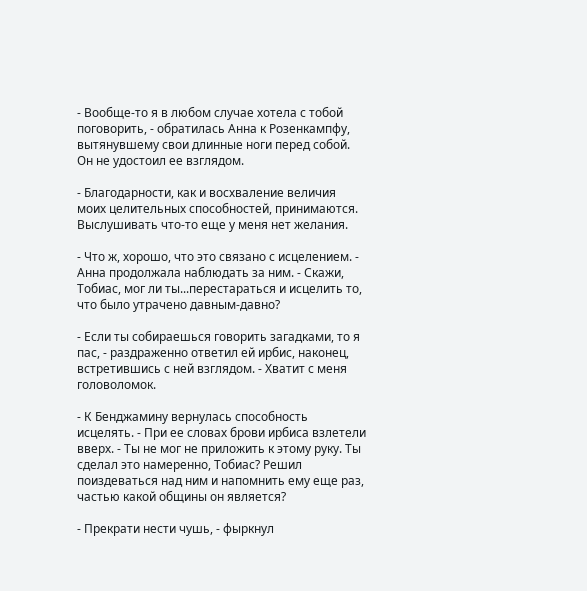- Вообще-то я в любом случае хотела с тобой поговорить, - обратилась Анна к Розенкампфу, вытянувшему свои длинные ноги перед собой. Он не удостоил ее взглядом.

- Благодарности, как и восхваление величия моих целительных способностей, принимаются. Выслушивать что-то еще у меня нет желания.

- Что ж, хорошо, что это связано с исцелением. - Анна продолжала наблюдать за ним. - Скажи, Тобиас, мог ли ты...перестараться и исцелить то, что было утрачено давным-давно?

- Если ты собираешься говорить загадками, то я пас, - раздраженно ответил ей ирбис, наконец, встретившись с ней взглядом. - Хватит с меня головоломок.

- К Бенджамину вернулась способность исцелять. - При ее словах брови ирбиса взлетели вверх. - Ты не мог не приложить к этому руку. Ты сделал это намеренно, Тобиас? Решил поиздеваться над ним и напомнить ему еще раз, частью какой общины он является?

- Прекрати нести чушь, - фыркнул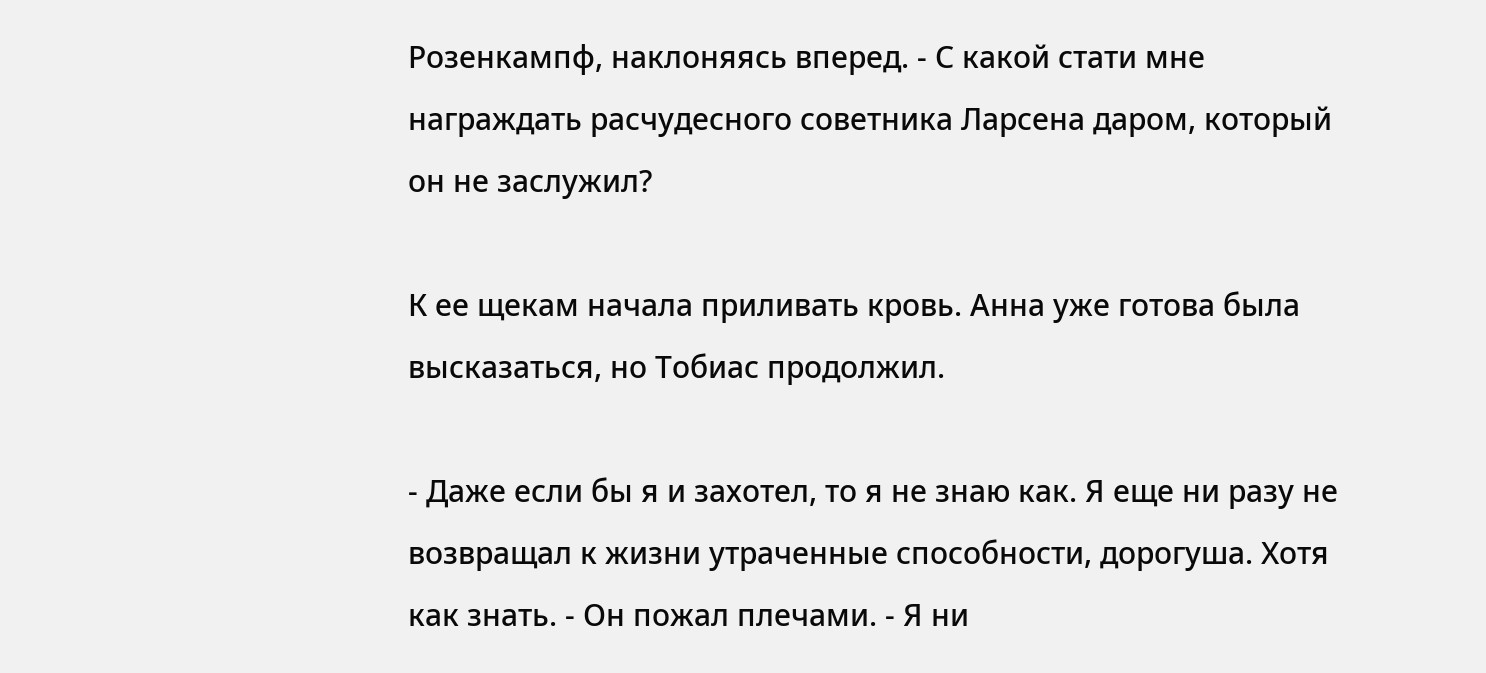Розенкампф, наклоняясь вперед. - С какой стати мне награждать расчудесного советника Ларсена даром, который он не заслужил?

К ее щекам начала приливать кровь. Анна уже готова была высказаться, но Тобиас продолжил.

- Даже если бы я и захотел, то я не знаю как. Я еще ни разу не возвращал к жизни утраченные способности, дорогуша. Хотя как знать. - Он пожал плечами. - Я ни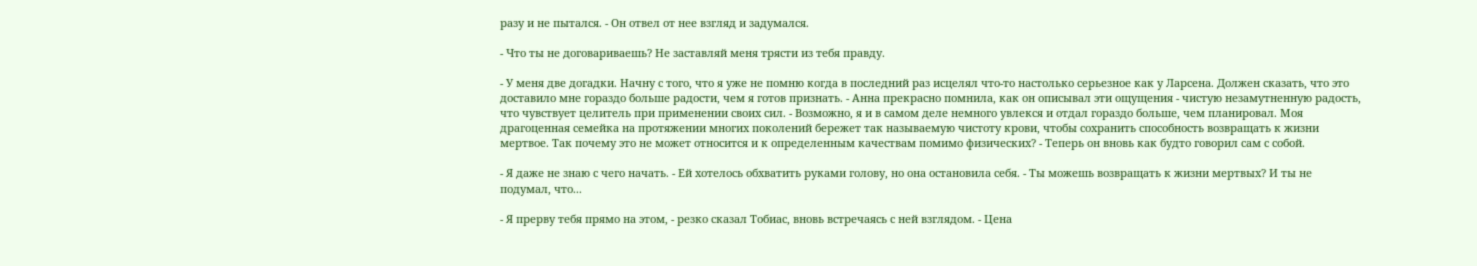разу и не пытался. - Он отвел от нее взгляд и задумался.

- Что ты не договариваешь? Не заставляй меня трясти из тебя правду.

- У меня две догадки. Начну с того, что я уже не помню когда в последний раз исцелял что-то настолько серьезное как у Ларсена. Должен сказать, что это доставило мне гораздо больше радости, чем я готов признать. - Анна прекрасно помнила, как он описывал эти ощущения - чистую незамутненную радость, что чувствует целитель при применении своих сил. - Возможно, я и в самом деле немного увлекся и отдал гораздо больше, чем планировал. Моя драгоценная семейка на протяжении многих поколений бережет так называемую чистоту крови, чтобы сохранить способность возвращать к жизни мертвое. Так почему это не может относится и к определенным качествам помимо физических? - Теперь он вновь как будто говорил сам с собой.

- Я даже не знаю с чего начать. - Ей хотелось обхватить руками голову, но она остановила себя. - Ты можешь возвращать к жизни мертвых? И ты не подумал, что...

- Я прерву тебя прямо на этом, - резко сказал Тобиас, вновь встречаясь с ней взглядом. - Цена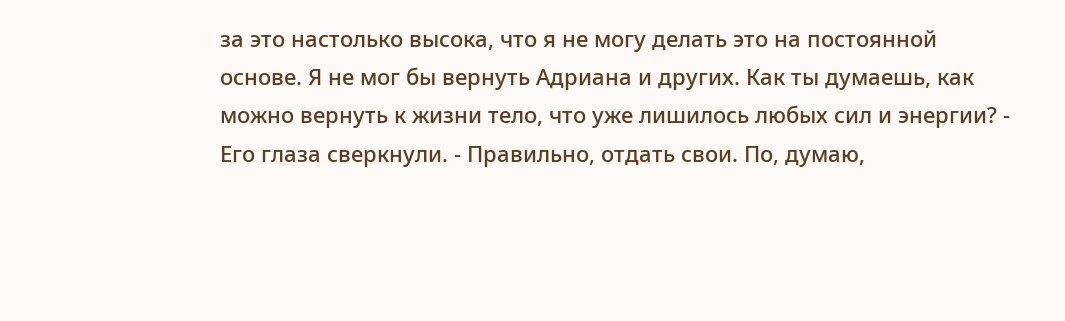за это настолько высока, что я не могу делать это на постоянной основе. Я не мог бы вернуть Адриана и других. Как ты думаешь, как можно вернуть к жизни тело, что уже лишилось любых сил и энергии? - Его глаза сверкнули. - Правильно, отдать свои. По, думаю,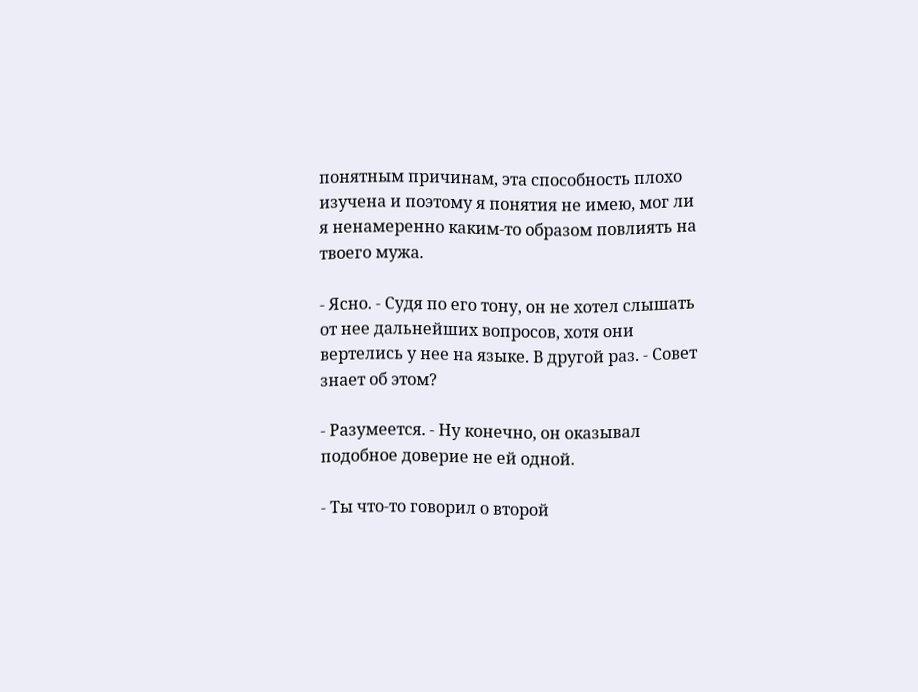понятным причинам, эта способность плохо изучена и поэтому я понятия не имею, мог ли я ненамеренно каким-то образом повлиять на твоего мужа.

- Ясно. - Судя по его тону, он не хотел слышать от нее дальнейших вопросов, хотя они вертелись у нее на языке. В другой раз. - Совет знает об этом?

- Разумеется. - Ну конечно, он оказывал подобное доверие не ей одной.

- Ты что-то говорил о второй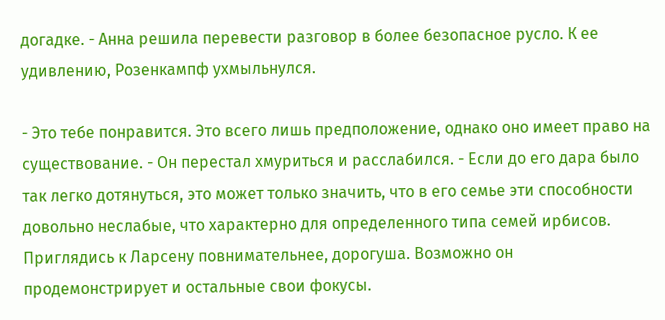догадке. - Анна решила перевести разговор в более безопасное русло. К ее удивлению, Розенкампф ухмыльнулся.

- Это тебе понравится. Это всего лишь предположение, однако оно имеет право на существование. - Он перестал хмуриться и расслабился. - Если до его дара было так легко дотянуться, это может только значить, что в его семье эти способности довольно неслабые, что характерно для определенного типа семей ирбисов. Приглядись к Ларсену повнимательнее, дорогуша. Возможно он продемонстрирует и остальные свои фокусы.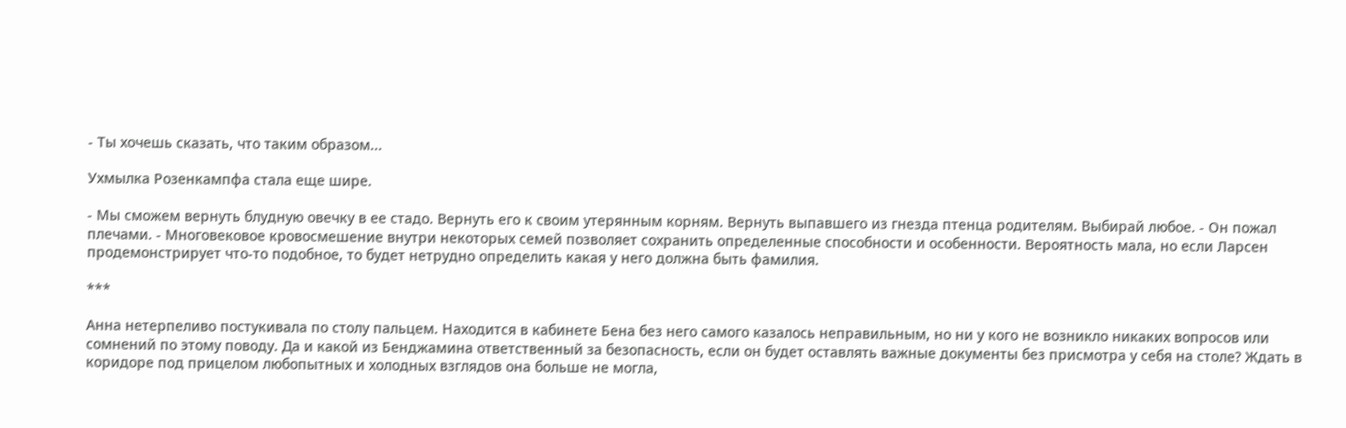- Ты хочешь сказать, что таким образом...

Ухмылка Розенкампфа стала еще шире.

- Мы сможем вернуть блудную овечку в ее стадо. Вернуть его к своим утерянным корням. Вернуть выпавшего из гнезда птенца родителям. Выбирай любое. - Он пожал плечами. - Многовековое кровосмешение внутри некоторых семей позволяет сохранить определенные способности и особенности. Вероятность мала, но если Ларсен продемонстрирует что-то подобное, то будет нетрудно определить какая у него должна быть фамилия.

***

Анна нетерпеливо постукивала по столу пальцем. Находится в кабинете Бена без него самого казалось неправильным, но ни у кого не возникло никаких вопросов или сомнений по этому поводу. Да и какой из Бенджамина ответственный за безопасность, если он будет оставлять важные документы без присмотра у себя на столе? Ждать в коридоре под прицелом любопытных и холодных взглядов она больше не могла,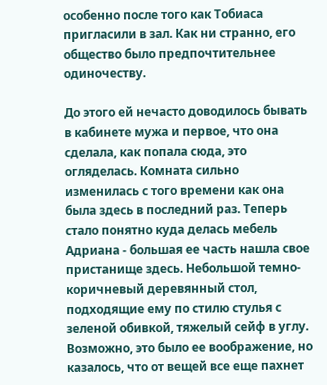особенно после того как Тобиаса пригласили в зал. Как ни странно, его общество было предпочтительнее одиночеству.

До этого ей нечасто доводилось бывать в кабинете мужа и первое, что она сделала, как попала сюда, это огляделась. Комната сильно изменилась с того времени как она была здесь в последний раз. Теперь стало понятно куда делась мебель Адриана - большая ее часть нашла свое пристанище здесь. Небольшой темно-коричневый деревянный стол, подходящие ему по стилю стулья с зеленой обивкой, тяжелый сейф в углу. Возможно, это было ее воображение, но казалось, что от вещей все еще пахнет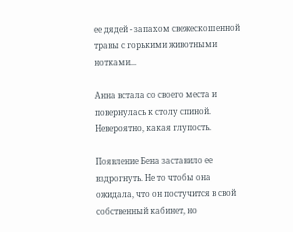ее дядей - запахом свежескошенной травы с горькими животными нотками...

Анна встала со своего места и повернулась к столу спиной. Невероятно, какая глупость.

Появление Бена заставило ее вздрогнуть. Не то чтобы она ожидала, что он постучится в свой собственный кабинет, но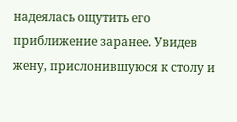надеялась ощутить его приближение заранее. Увидев жену, прислонившуюся к столу и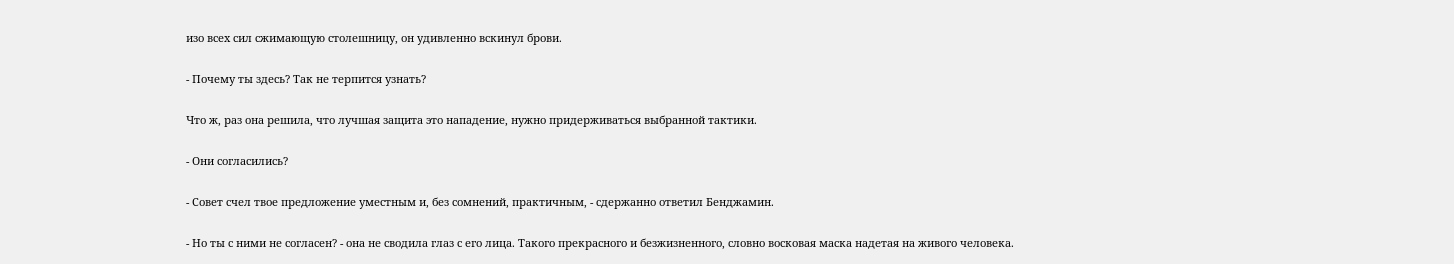изо всех сил сжимающую столешницу, он удивленно вскинул брови.

- Почему ты здесь? Так не терпится узнать?

Что ж, раз она решила, что лучшая защита это нападение, нужно придерживаться выбранной тактики.

- Они согласились?

- Совет счел твое предложение уместным и, без сомнений, практичным, - сдержанно ответил Бенджамин.

- Но ты с ними не согласен? - она не сводила глаз с его лица. Такого прекрасного и безжизненного, словно восковая маска надетая на живого человека.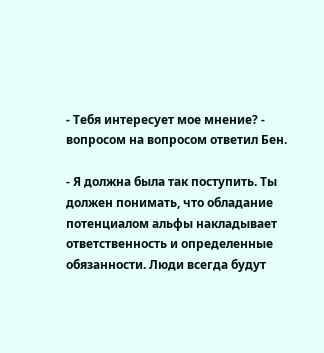- Тебя интересует мое мнение? - вопросом на вопросом ответил Бен.

- Я должна была так поступить. Ты должен понимать, что обладание потенциалом альфы накладывает ответственность и определенные обязанности. Люди всегда будут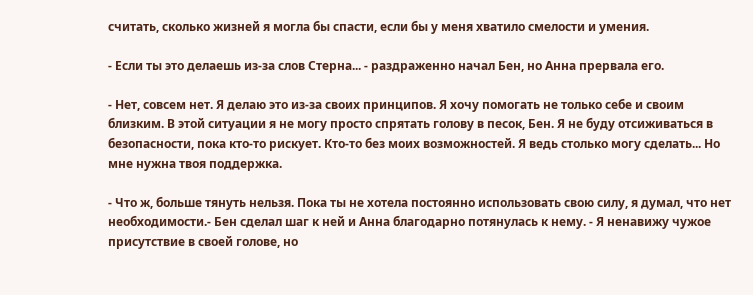считать, сколько жизней я могла бы спасти, если бы у меня хватило смелости и умения.

- Если ты это делаешь из-за слов Стерна... - раздраженно начал Бен, но Анна прервала его.

- Нет, совсем нет. Я делаю это из-за своих принципов. Я хочу помогать не только себе и своим близким. В этой ситуации я не могу просто спрятать голову в песок, Бен. Я не буду отсиживаться в безопасности, пока кто-то рискует. Кто-то без моих возможностей. Я ведь столько могу сделать... Но мне нужна твоя поддержка.

- Что ж, больше тянуть нельзя. Пока ты не хотела постоянно использовать свою силу, я думал, что нет необходимости.- Бен сделал шаг к ней и Анна благодарно потянулась к нему. - Я ненавижу чужое присутствие в своей голове, но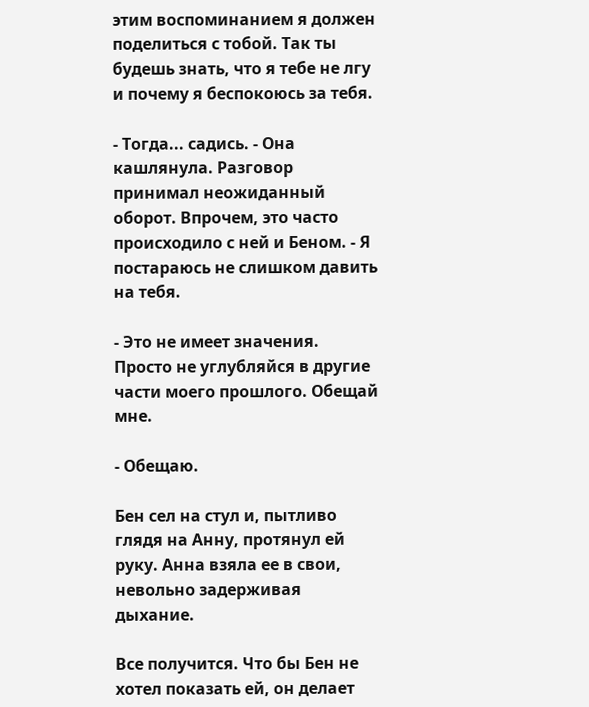этим воспоминанием я должен поделиться с тобой. Так ты будешь знать, что я тебе не лгу и почему я беспокоюсь за тебя.

- Тогда... садись. - Она кашлянула. Разговор принимал неожиданный оборот. Впрочем, это часто происходило с ней и Беном. - Я постараюсь не слишком давить на тебя.

- Это не имеет значения. Просто не углубляйся в другие части моего прошлого. Обещай мне.

- Обещаю.

Бен сел на стул и, пытливо глядя на Анну, протянул ей руку. Анна взяла ее в свои, невольно задерживая дыхание.

Все получится. Что бы Бен не хотел показать ей, он делает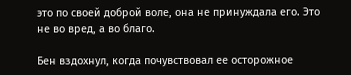это по своей доброй воле, она не принуждала его. Это не во вред, а во благо.

Бен вздохнул, когда почувствовал ее осторожное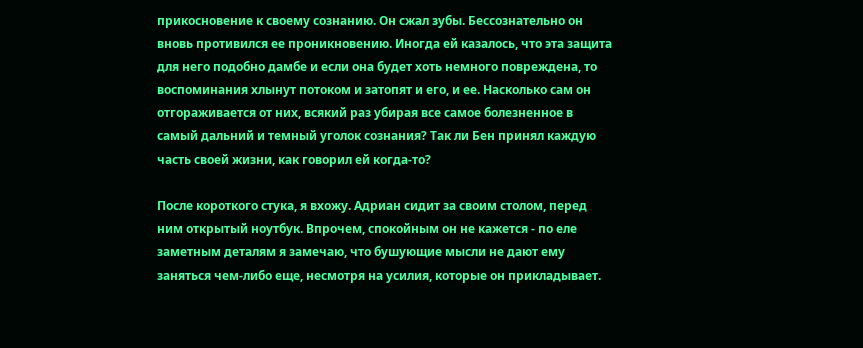прикосновение к своему сознанию. Он сжал зубы. Бессознательно он вновь противился ее проникновению. Иногда ей казалось, что эта защита для него подобно дамбе и если она будет хоть немного повреждена, то воспоминания хлынут потоком и затопят и его, и ее. Насколько сам он отгораживается от них, всякий раз убирая все самое болезненное в самый дальний и темный уголок сознания? Так ли Бен принял каждую часть своей жизни, как говорил ей когда-то?

После короткого стука, я вхожу. Адриан сидит за своим столом, перед ним открытый ноутбук. Впрочем, спокойным он не кажется - по еле заметным деталям я замечаю, что бушующие мысли не дают ему заняться чем-либо еще, несмотря на усилия, которые он прикладывает.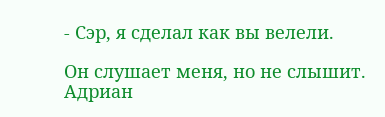- Сэр, я сделал как вы велели.

Он слушает меня, но не слышит. Адриан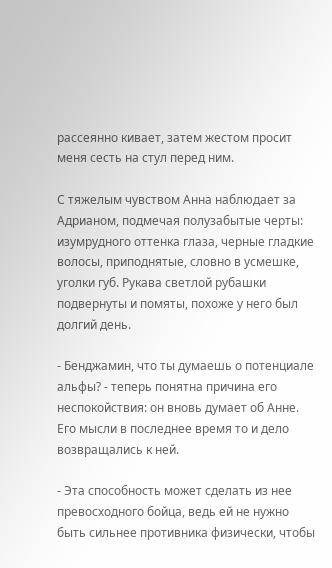рассеянно кивает, затем жестом просит меня сесть на стул перед ним.

С тяжелым чувством Анна наблюдает за Адрианом, подмечая полузабытые черты: изумрудного оттенка глаза, черные гладкие волосы, приподнятые, словно в усмешке, уголки губ. Рукава светлой рубашки подвернуты и помяты, похоже у него был долгий день.

- Бенджамин, что ты думаешь о потенциале альфы? - теперь понятна причина его неспокойствия: он вновь думает об Анне. Его мысли в последнее время то и дело возвращались к ней.

- Эта способность может сделать из нее превосходного бойца, ведь ей не нужно быть сильнее противника физически, чтобы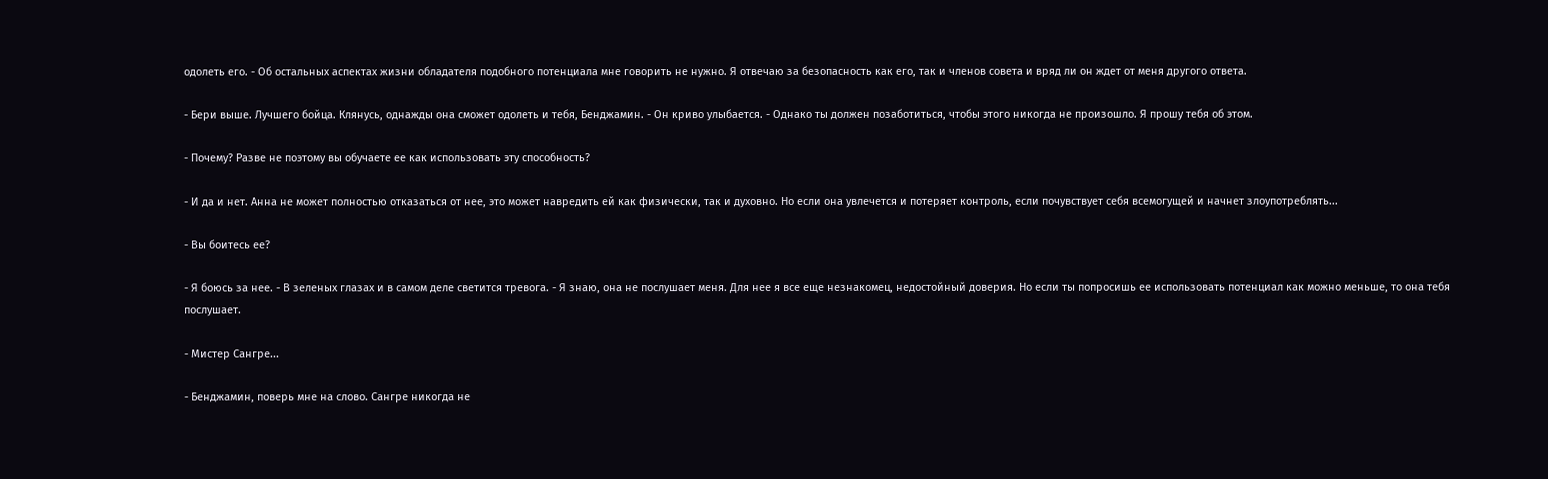одолеть его. - Об остальных аспектах жизни обладателя подобного потенциала мне говорить не нужно. Я отвечаю за безопасность как его, так и членов совета и вряд ли он ждет от меня другого ответа.

- Бери выше. Лучшего бойца. Клянусь, однажды она сможет одолеть и тебя, Бенджамин. - Он криво улыбается. - Однако ты должен позаботиться, чтобы этого никогда не произошло. Я прошу тебя об этом.

- Почему? Разве не поэтому вы обучаете ее как использовать эту способность?

- И да и нет. Анна не может полностью отказаться от нее, это может навредить ей как физически, так и духовно. Но если она увлечется и потеряет контроль, если почувствует себя всемогущей и начнет злоупотреблять...

- Вы боитесь ее?

- Я боюсь за нее. - В зеленых глазах и в самом деле светится тревога. - Я знаю, она не послушает меня. Для нее я все еще незнакомец, недостойный доверия. Но если ты попросишь ее использовать потенциал как можно меньше, то она тебя послушает.

- Мистер Сангре...

- Бенджамин, поверь мне на слово. Сангре никогда не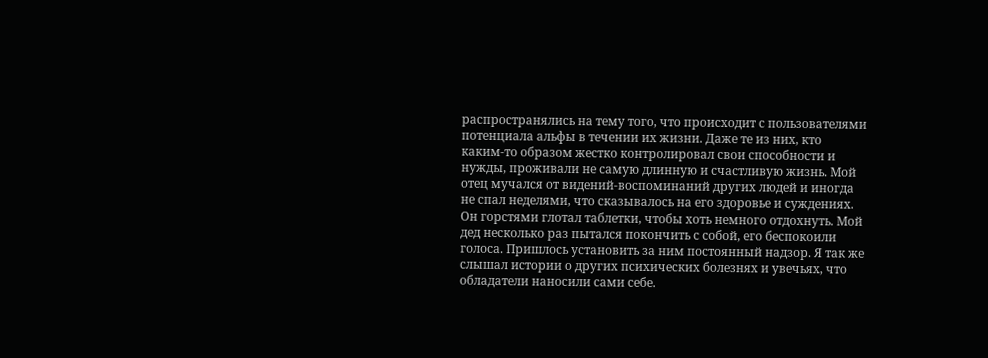распространялись на тему того, что происходит с пользователями потенциала альфы в течении их жизни. Даже те из них, кто каким-то образом жестко контролировал свои способности и нужды, проживали не самую длинную и счастливую жизнь. Мой отец мучался от видений-воспоминаний других людей и иногда не спал неделями, что сказывалось на его здоровье и суждениях. Он горстями глотал таблетки, чтобы хоть немного отдохнуть. Мой дед несколько раз пытался покончить с собой, его беспокоили голоса. Пришлось установить за ним постоянный надзор. Я так же слышал истории о других психических болезнях и увечьях, что обладатели наносили сами себе.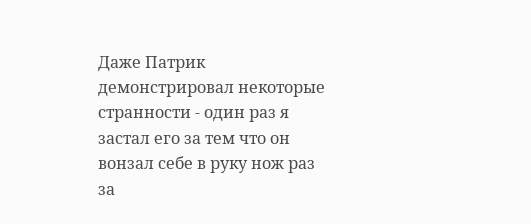Даже Патрик демонстрировал некоторые странности - один раз я застал его за тем что он вонзал себе в руку нож раз за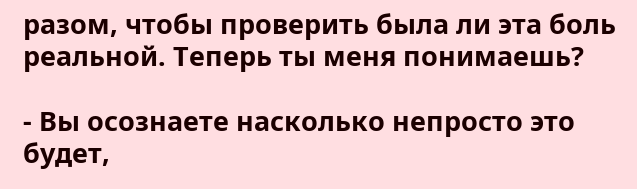разом, чтобы проверить была ли эта боль реальной. Теперь ты меня понимаешь?

- Вы осознаете насколько непросто это будет,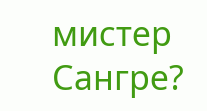мистер Сангре?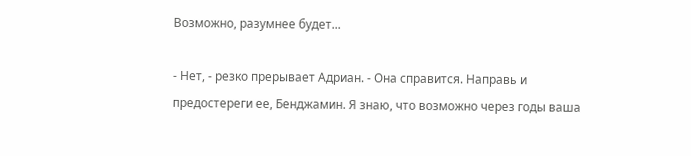Возможно, разумнее будет...

- Нет, - резко прерывает Адриан. - Она справится. Направь и предостереги ее, Бенджамин. Я знаю, что возможно через годы ваша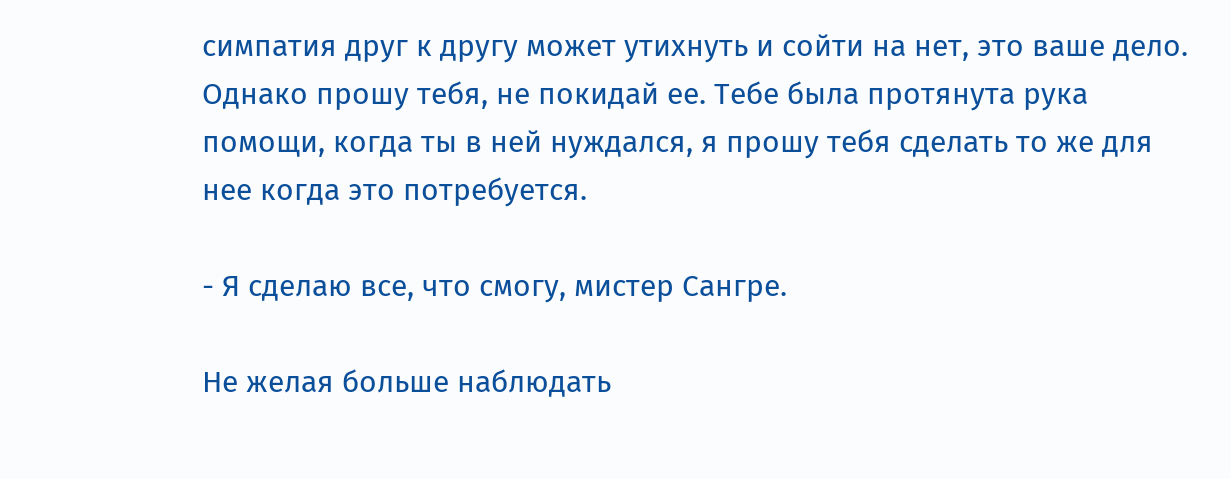симпатия друг к другу может утихнуть и сойти на нет, это ваше дело. Однако прошу тебя, не покидай ее. Тебе была протянута рука помощи, когда ты в ней нуждался, я прошу тебя сделать то же для нее когда это потребуется.

- Я сделаю все, что смогу, мистер Сангре.

Не желая больше наблюдать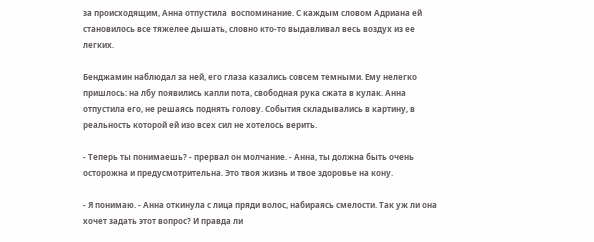за происходящим, Анна отпустила  воспоминание. С каждым словом Адриана ей становилось все тяжелее дышать, словно кто-то выдавливал весь воздух из ее легких.

Бенджамин наблюдал за ней, его глаза казались совсем темными. Ему нелегко пришлось: на лбу появились капли пота, свободная рука сжата в кулак. Анна отпустила его, не решаясь поднять голову. События складывались в картину, в реальность которой ей изо всех сил не хотелось верить.

- Теперь ты понимаешь? - прервал он молчание. - Анна, ты должна быть очень осторожна и предусмотрительна. Это твоя жизнь и твое здоровье на кону.

- Я понимаю. - Анна откинула с лица пряди волос, набираясь смелости. Так уж ли она хочет задать этот вопрос? И правда ли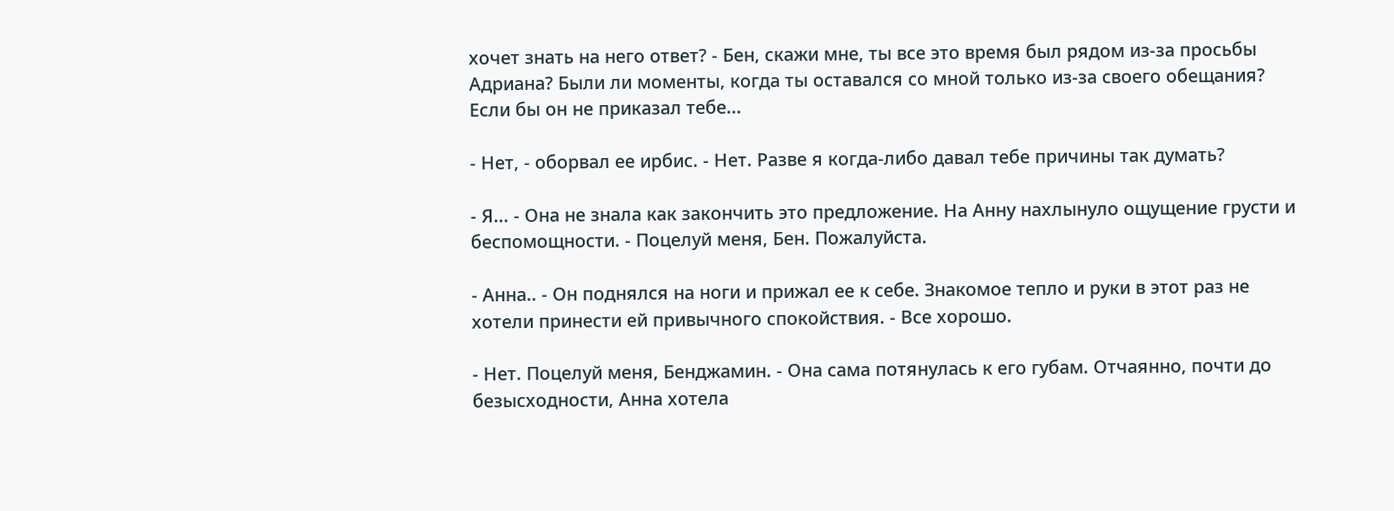хочет знать на него ответ? - Бен, скажи мне, ты все это время был рядом из-за просьбы Адриана? Были ли моменты, когда ты оставался со мной только из-за своего обещания? Если бы он не приказал тебе...

- Нет, - оборвал ее ирбис. - Нет. Разве я когда-либо давал тебе причины так думать?

- Я... - Она не знала как закончить это предложение. На Анну нахлынуло ощущение грусти и беспомощности. - Поцелуй меня, Бен. Пожалуйста.

- Анна.. - Он поднялся на ноги и прижал ее к себе. Знакомое тепло и руки в этот раз не хотели принести ей привычного спокойствия. - Все хорошо.

- Нет. Поцелуй меня, Бенджамин. - Она сама потянулась к его губам. Отчаянно, почти до безысходности, Анна хотела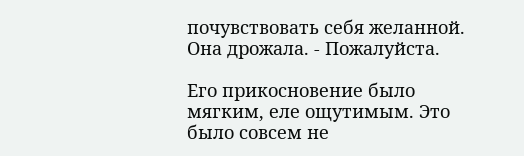почувствовать себя желанной. Она дрожала. - Пожалуйста.

Его прикосновение было мягким, еле ощутимым. Это было совсем не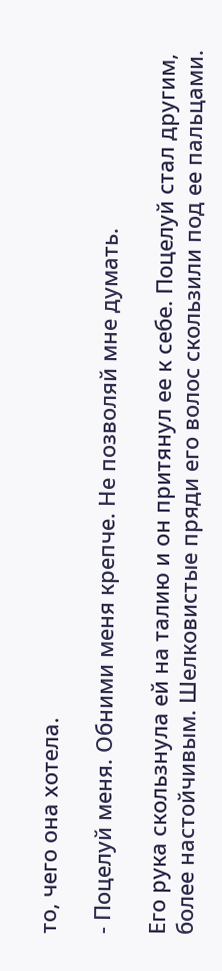то, чего она хотела.

- Поцелуй меня. Обними меня крепче. Не позволяй мне думать.

Его рука скользнула ей на талию и он притянул ее к себе. Поцелуй стал другим, более настойчивым. Шелковистые пряди его волос скользили под ее пальцами.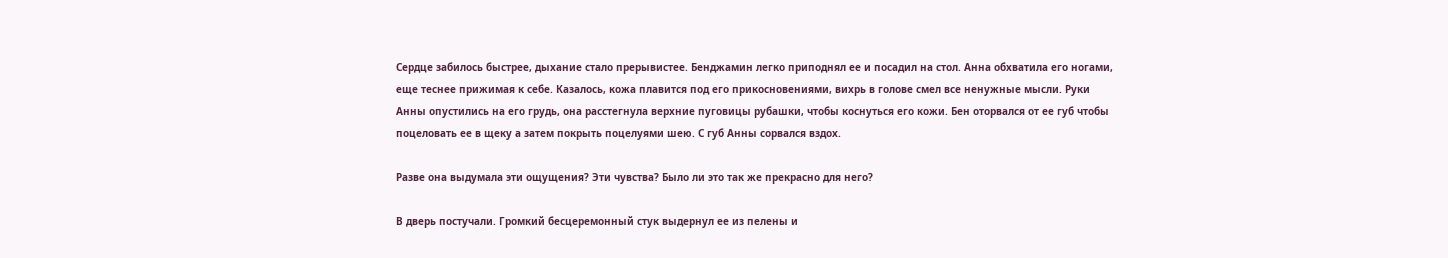Сердце забилось быстрее, дыхание стало прерывистее. Бенджамин легко приподнял ее и посадил на стол. Анна обхватила его ногами, еще теснее прижимая к себе. Казалось, кожа плавится под его прикосновениями, вихрь в голове смел все ненужные мысли. Руки Анны опустились на его грудь, она расстегнула верхние пуговицы рубашки, чтобы коснуться его кожи. Бен оторвался от ее губ чтобы поцеловать ее в щеку а затем покрыть поцелуями шею. С губ Анны сорвался вздох.

Разве она выдумала эти ощущения? Эти чувства? Было ли это так же прекрасно для него?

В дверь постучали. Громкий бесцеремонный стук выдернул ее из пелены и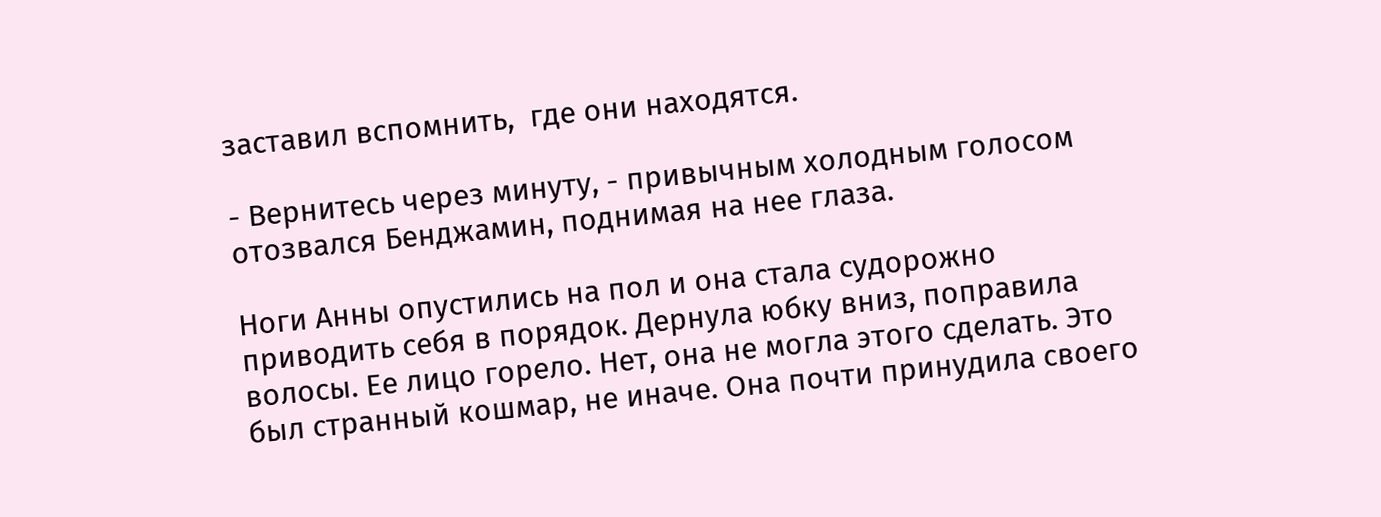заставил вспомнить,  где они находятся.

- Вернитесь через минуту, - привычным холодным голосом отозвался Бенджамин, поднимая на нее глаза.

Ноги Анны опустились на пол и она стала судорожно приводить себя в порядок. Дернула юбку вниз, поправила волосы. Ее лицо горело. Нет, она не могла этого сделать. Это был странный кошмар, не иначе. Она почти принудила своего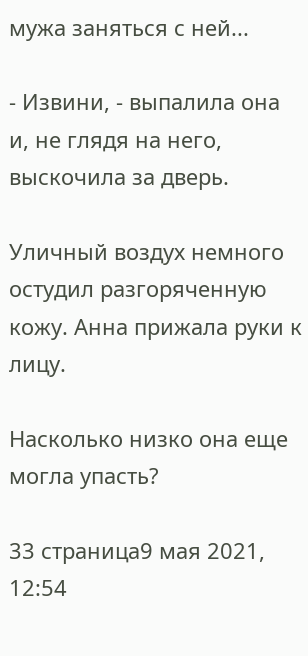мужа заняться с ней...

- Извини, - выпалила она и, не глядя на него, выскочила за дверь.

Уличный воздух немного остудил разгоряченную кожу. Анна прижала руки к лицу.

Насколько низко она еще могла упасть?

33 страница9 мая 2021, 12:54